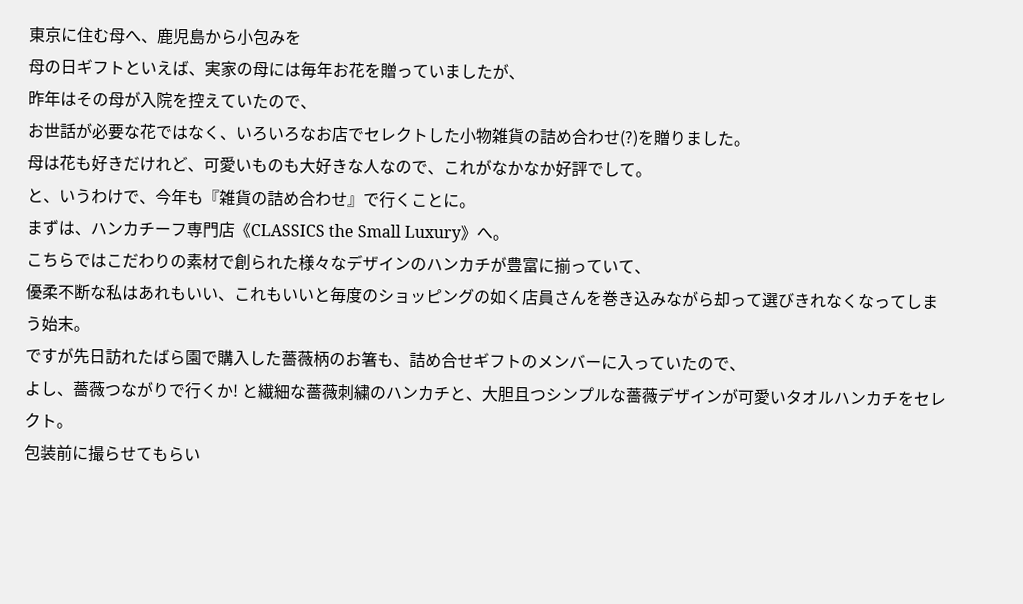東京に住む母へ、鹿児島から小包みを
母の日ギフトといえば、実家の母には毎年お花を贈っていましたが、
昨年はその母が入院を控えていたので、
お世話が必要な花ではなく、いろいろなお店でセレクトした小物雑貨の詰め合わせ(?)を贈りました。
母は花も好きだけれど、可愛いものも大好きな人なので、これがなかなか好評でして。
と、いうわけで、今年も『雑貨の詰め合わせ』で行くことに。
まずは、ハンカチーフ専門店《CLASSICS the Small Luxury》へ。
こちらではこだわりの素材で創られた様々なデザインのハンカチが豊富に揃っていて、
優柔不断な私はあれもいい、これもいいと毎度のショッピングの如く店員さんを巻き込みながら却って選びきれなくなってしまう始末。
ですが先日訪れたばら園で購入した薔薇柄のお箸も、詰め合せギフトのメンバーに入っていたので、
よし、薔薇つながりで行くか! と繊細な薔薇刺繍のハンカチと、大胆且つシンプルな薔薇デザインが可愛いタオルハンカチをセレクト。
包装前に撮らせてもらい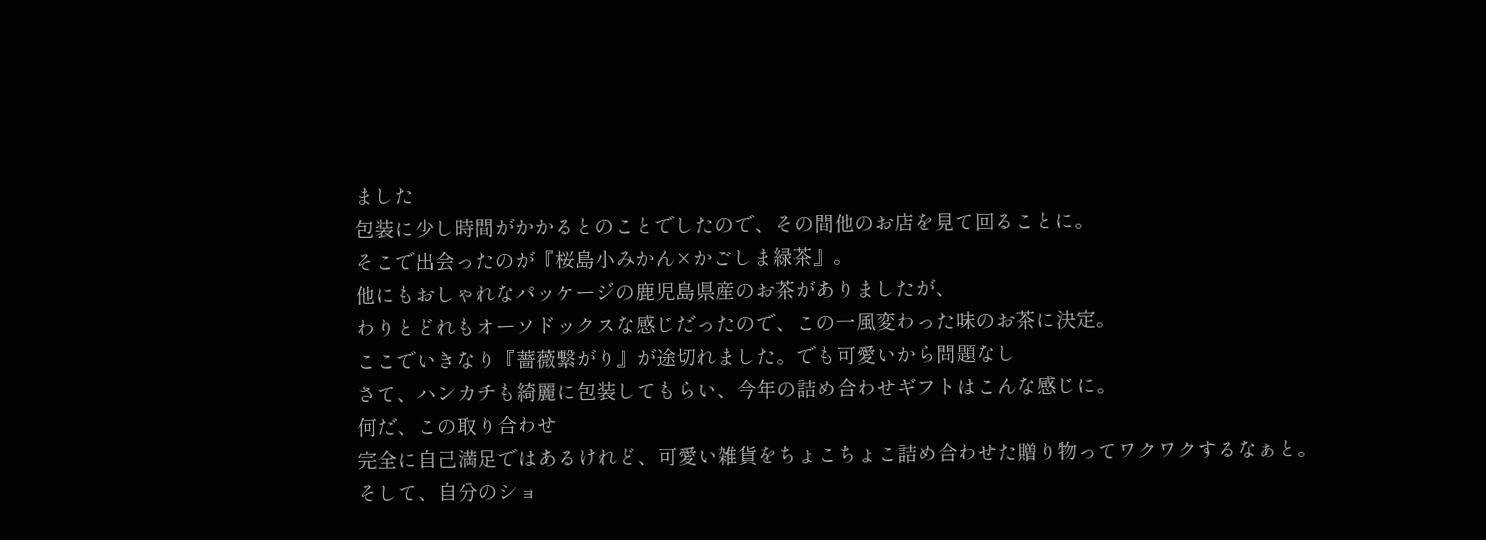ました
包装に少し時間がかかるとのことでしたので、その間他のお店を見て回ることに。
そこで出会ったのが『桜島小みかん×かごしま緑茶』。
他にもおしゃれなパッケージの鹿児島県産のお茶がありましたが、
わりとどれもオーソドックスな感じだったので、この一風変わった味のお茶に決定。
ここでいきなり『薔薇繋がり』が途切れました。でも可愛いから問題なし
さて、ハンカチも綺麗に包装してもらい、今年の詰め合わせギフトはこんな感じに。
何だ、この取り合わせ
完全に自己満足ではあるけれど、可愛い雑貨をちょこちょこ詰め合わせた贈り物ってワクワクするなぁと。
そして、自分のショ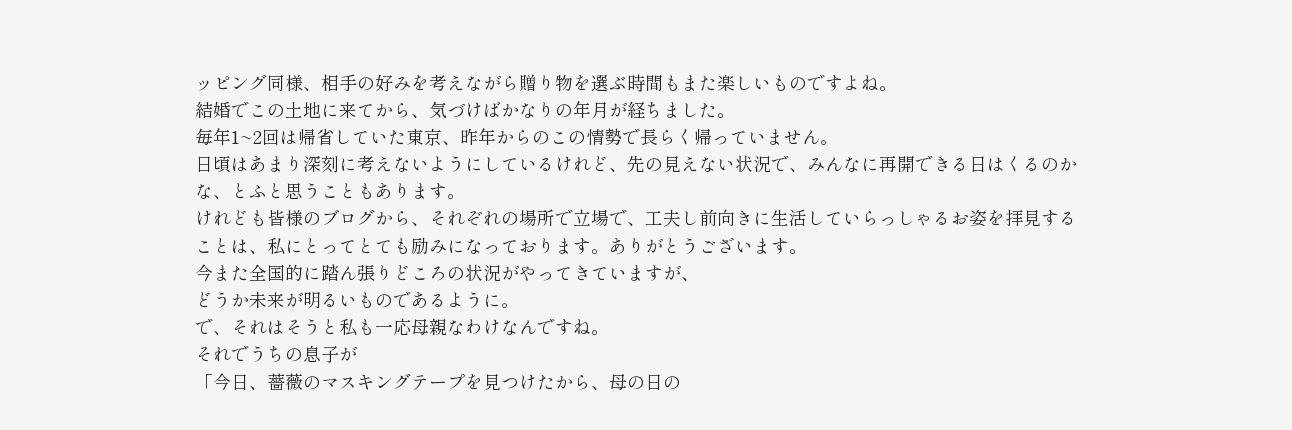ッピング同様、相手の好みを考えながら贈り物を選ぶ時間もまた楽しいものですよね。
結婚でこの土地に来てから、気づけばかなりの年月が経ちました。
毎年1~2回は帰省していた東京、昨年からのこの情勢で長らく帰っていません。
日頃はあまり深刻に考えないようにしているけれど、先の見えない状況で、みんなに再開できる日はくるのかな、とふと思うこともあります。
けれども皆様のブログから、それぞれの場所で立場で、工夫し前向きに生活していらっしゃるお姿を拝見することは、私にとってとても励みになっております。ありがとうございます。
今また全国的に踏ん張りどころの状況がやってきていますが、
どうか未来が明るいものであるように。
で、それはそうと私も一応母親なわけなんですね。
それでうちの息子が
「今日、薔薇のマスキングテープを見つけたから、母の日の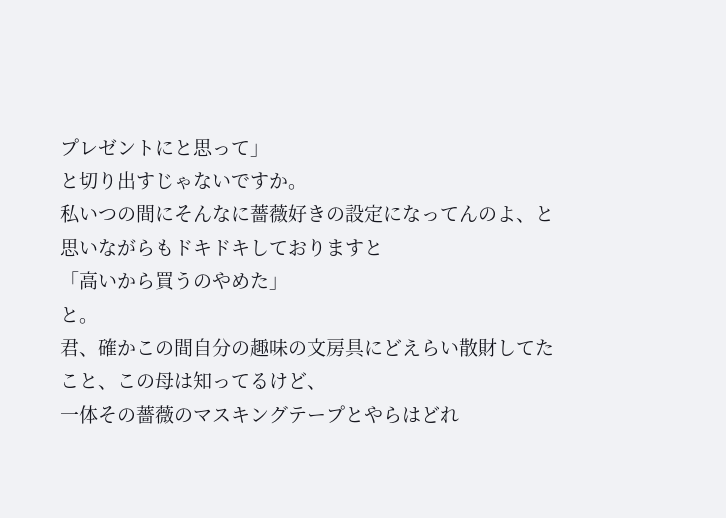プレゼントにと思って」
と切り出すじゃないですか。
私いつの間にそんなに薔薇好きの設定になってんのよ、と思いながらもドキドキしておりますと
「高いから買うのやめた」
と。
君、確かこの間自分の趣味の文房具にどえらい散財してたこと、この母は知ってるけど、
一体その薔薇のマスキングテープとやらはどれ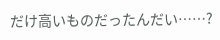だけ高いものだったんだい……?